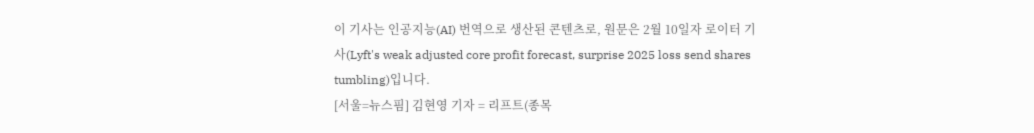이 기사는 인공지능(AI) 번역으로 생산된 콘텐츠로, 원문은 2월 10일자 로이터 기사(Lyft's weak adjusted core profit forecast, surprise 2025 loss send shares tumbling)입니다.
[서울=뉴스핌] 김현영 기자 = 리프트(종목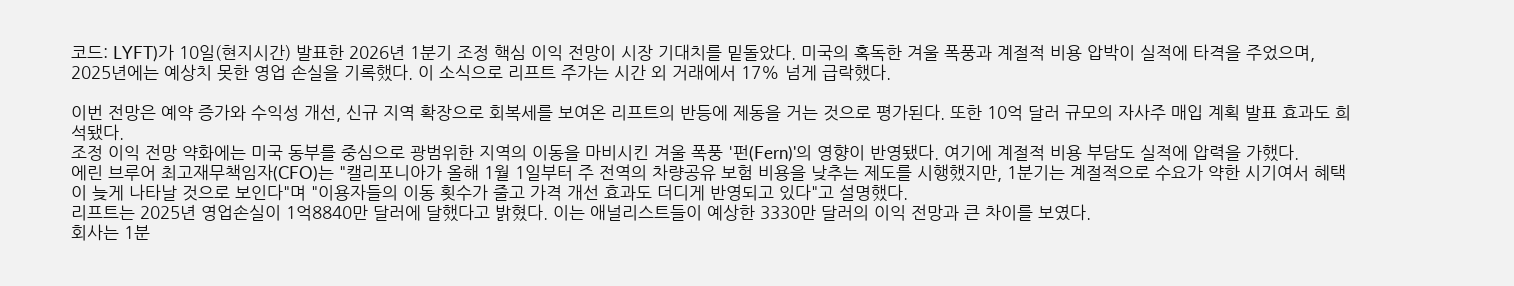코드: LYFT)가 10일(현지시간) 발표한 2026년 1분기 조정 핵심 이익 전망이 시장 기대치를 밑돌았다. 미국의 혹독한 겨울 폭풍과 계절적 비용 압박이 실적에 타격을 주었으며, 2025년에는 예상치 못한 영업 손실을 기록했다. 이 소식으로 리프트 주가는 시간 외 거래에서 17% 넘게 급락했다.

이번 전망은 예약 증가와 수익성 개선, 신규 지역 확장으로 회복세를 보여온 리프트의 반등에 제동을 거는 것으로 평가된다. 또한 10억 달러 규모의 자사주 매입 계획 발표 효과도 희석됐다.
조정 이익 전망 약화에는 미국 동부를 중심으로 광범위한 지역의 이동을 마비시킨 겨울 폭풍 '펀(Fern)'의 영향이 반영됐다. 여기에 계절적 비용 부담도 실적에 압력을 가했다.
에린 브루어 최고재무책임자(CFO)는 "캘리포니아가 올해 1월 1일부터 주 전역의 차량공유 보험 비용을 낮추는 제도를 시행했지만, 1분기는 계절적으로 수요가 약한 시기여서 혜택이 늦게 나타날 것으로 보인다"며 "이용자들의 이동 횟수가 줄고 가격 개선 효과도 더디게 반영되고 있다"고 설명했다.
리프트는 2025년 영업손실이 1억8840만 달러에 달했다고 밝혔다. 이는 애널리스트들이 예상한 3330만 달러의 이익 전망과 큰 차이를 보였다.
회사는 1분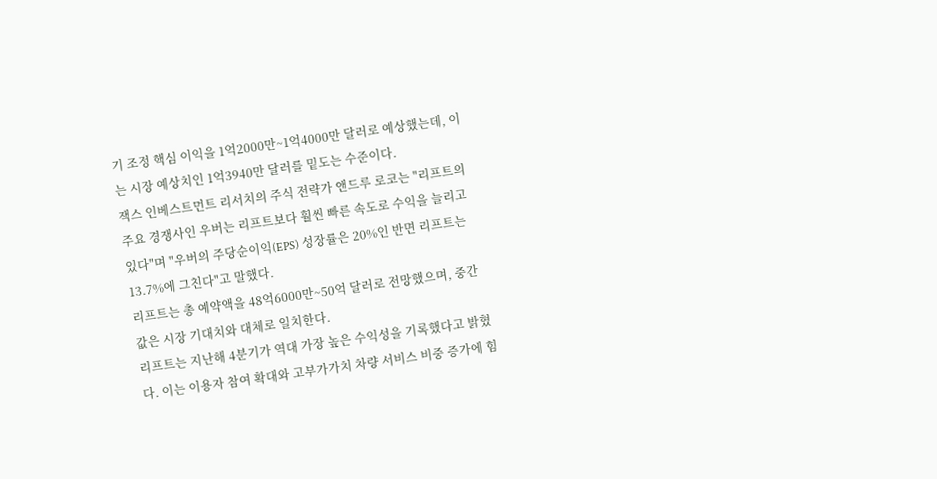기 조정 핵심 이익을 1억2000만~1억4000만 달러로 예상했는데, 이는 시장 예상치인 1억3940만 달러를 밑도는 수준이다.
잭스 인베스트먼트 리서치의 주식 전략가 앤드루 로코는 "리프트의 주요 경쟁사인 우버는 리프트보다 훨씬 빠른 속도로 수익을 늘리고 있다"며 "우버의 주당순이익(EPS) 성장률은 20%인 반면 리프트는 13.7%에 그친다"고 말했다.
리프트는 총 예약액을 48억6000만~50억 달러로 전망했으며, 중간값은 시장 기대치와 대체로 일치한다.
리프트는 지난해 4분기가 역대 가장 높은 수익성을 기록했다고 밝혔다. 이는 이용자 참여 확대와 고부가가치 차량 서비스 비중 증가에 힘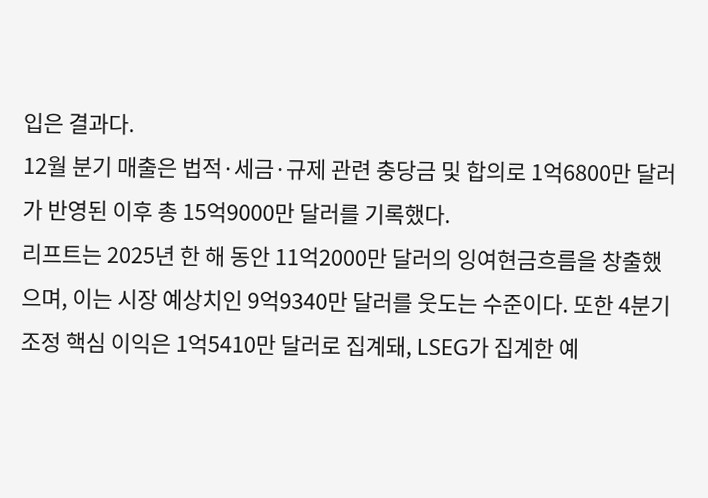입은 결과다.
12월 분기 매출은 법적·세금·규제 관련 충당금 및 합의로 1억6800만 달러가 반영된 이후 총 15억9000만 달러를 기록했다.
리프트는 2025년 한 해 동안 11억2000만 달러의 잉여현금흐름을 창출했으며, 이는 시장 예상치인 9억9340만 달러를 웃도는 수준이다. 또한 4분기 조정 핵심 이익은 1억5410만 달러로 집계돼, LSEG가 집계한 예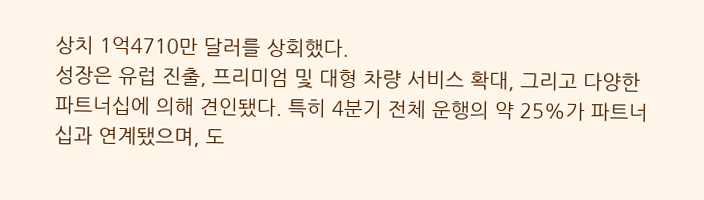상치 1억4710만 달러를 상회했다.
성장은 유럽 진출, 프리미엄 및 대형 차량 서비스 확대, 그리고 다양한 파트너십에 의해 견인됐다. 특히 4분기 전체 운행의 약 25%가 파트너십과 연계됐으며, 도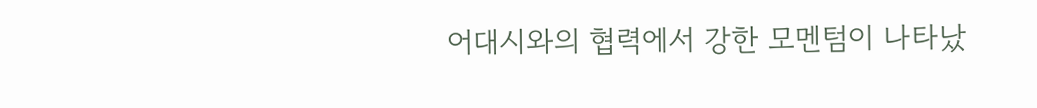어대시와의 협력에서 강한 모멘텀이 나타났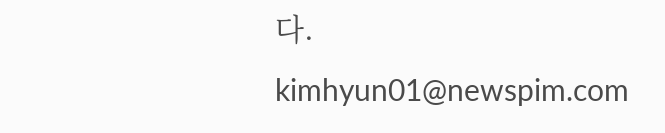다.
kimhyun01@newspim.com